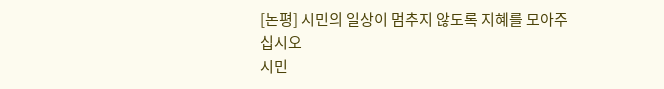[논평] 시민의 일상이 멈추지 않도록 지혜를 모아주십시오
시민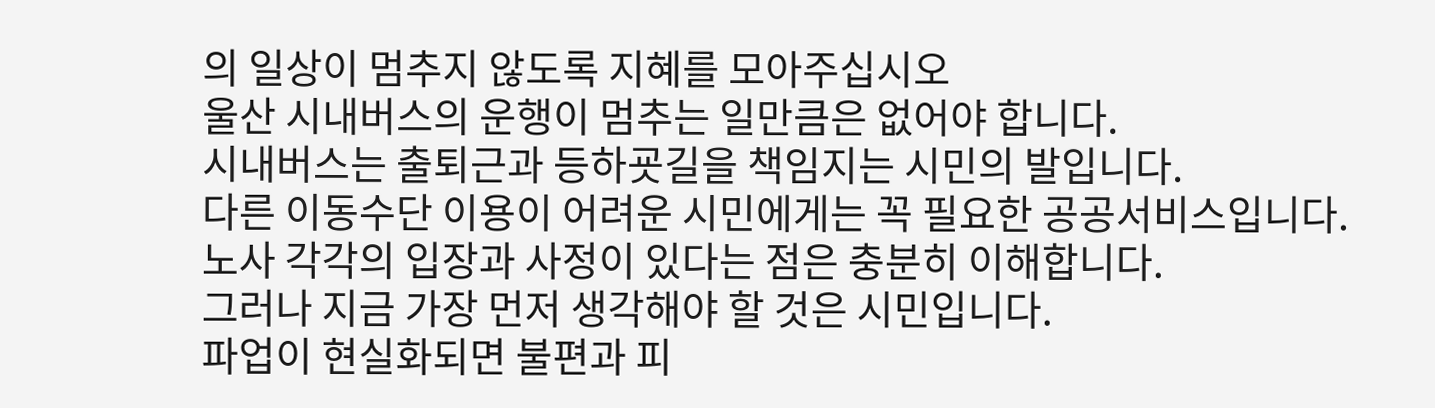의 일상이 멈추지 않도록 지혜를 모아주십시오
울산 시내버스의 운행이 멈추는 일만큼은 없어야 합니다.
시내버스는 출퇴근과 등하굣길을 책임지는 시민의 발입니다.
다른 이동수단 이용이 어려운 시민에게는 꼭 필요한 공공서비스입니다.
노사 각각의 입장과 사정이 있다는 점은 충분히 이해합니다.
그러나 지금 가장 먼저 생각해야 할 것은 시민입니다.
파업이 현실화되면 불편과 피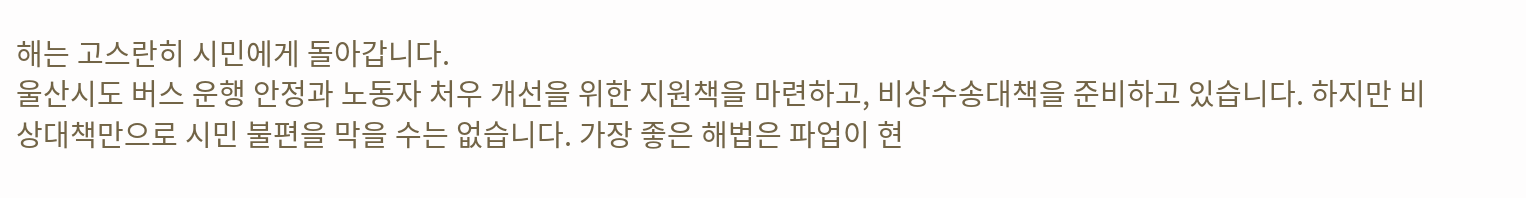해는 고스란히 시민에게 돌아갑니다.
울산시도 버스 운행 안정과 노동자 처우 개선을 위한 지원책을 마련하고, 비상수송대책을 준비하고 있습니다. 하지만 비상대책만으로 시민 불편을 막을 수는 없습니다. 가장 좋은 해법은 파업이 현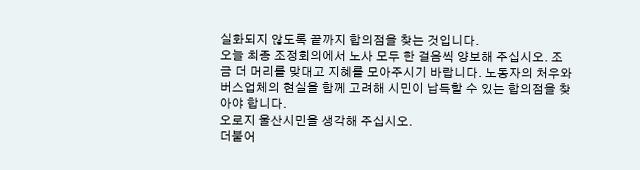실화되지 않도록 끝까지 합의점을 찾는 것입니다.
오늘 최종 조정회의에서 노사 모두 한 걸음씩 양보해 주십시오. 조금 더 머리를 맞대고 지혜를 모아주시기 바랍니다. 노동자의 처우와 버스업체의 현실을 함께 고려해 시민이 납득할 수 있는 합의점을 찾아야 합니다.
오로지 울산시민을 생각해 주십시오.
더불어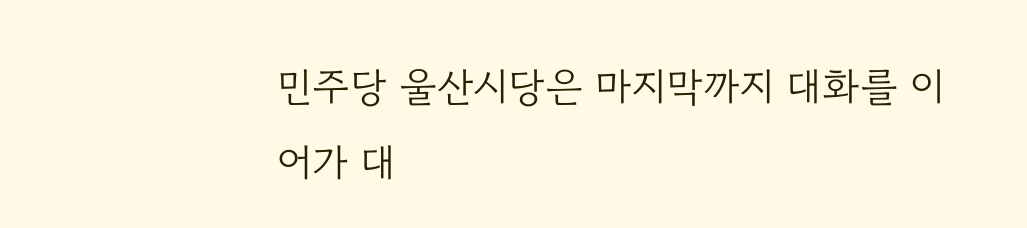민주당 울산시당은 마지막까지 대화를 이어가 대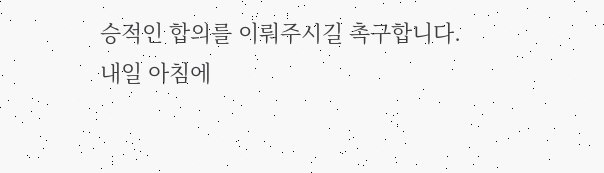승적인 합의를 이뤄주시길 촉구합니다.
내일 아침에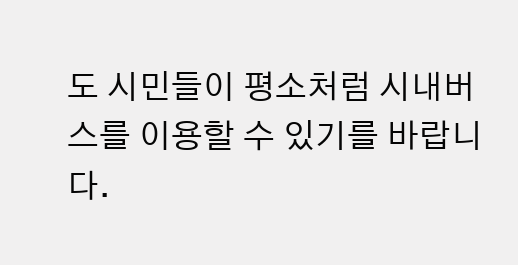도 시민들이 평소처럼 시내버스를 이용할 수 있기를 바랍니다.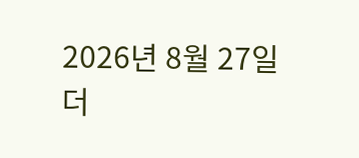2026년 8월 27일
더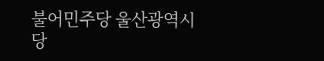불어민주당 울산광역시당